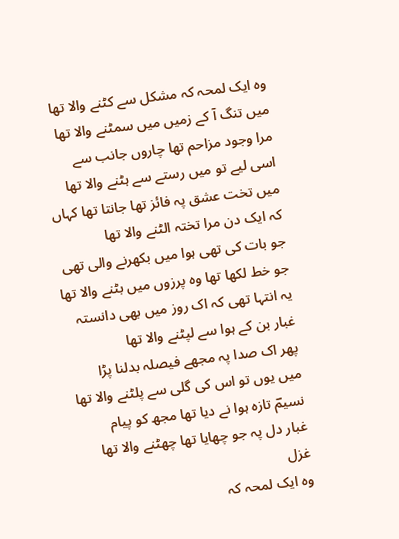وہ ایک لمحہ کہ مشکل سے کٹنے والا تھا
میں تنگ آ کے زمیں میں سمٹنے والا تھا
مرا وجود مزاحم تھا چاروں جانب سے
اسی لیے تو میں رستے سے ہٹنے والا تھا
میں تخت عشق پہ فائز تھا جانتا تھا کہاں
کہ ایک دن مرا تختہ الٹنے والا تھا
جو بات کی تھی ہوا میں بکھرنے والی تھی
جو خط لکھا تھا وہ پرزوں میں بٹنے والا تھا
یہ انتہا تھی کہ اک روز میں بھی دانستہ
غبار بن کے ہوا سے لپٹنے والا تھا
پھر اک صدا پہ مجھے فیصلہ بدلنا پڑا
میں یوں تو اس کی گلی سے پلٹنے والا تھا
نسیمؔ تازہ ہوا نے دیا تھا مجھ کو پیام
غبار دل پہ جو چھایا تھا چھٹنے والا تھا
غزل
وہ ایک لمحہ کہ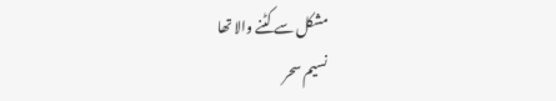مشکل سے کٹنے والا تھا
نسیم سحر